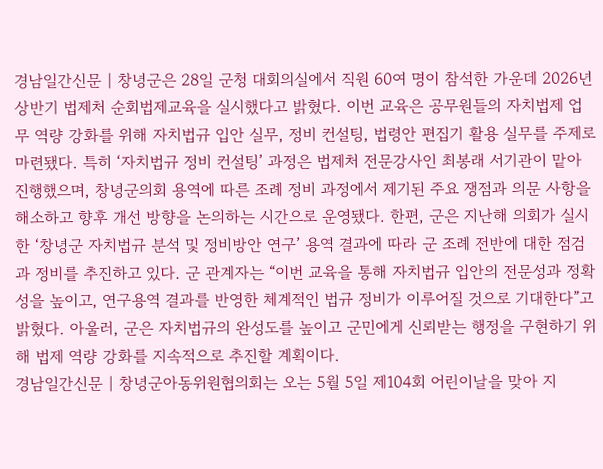경남일간신문 | 창녕군은 28일 군청 대회의실에서 직원 60여 명이 참석한 가운데 2026년 상반기 법제처 순회법제교육을 실시했다고 밝혔다. 이번 교육은 공무원들의 자치법제 업무 역량 강화를 위해 자치법규 입안 실무, 정비 컨설팅, 법령안 편집기 활용 실무를 주제로 마련됐다. 특히 ‘자치법규 정비 컨설팅’ 과정은 법제처 전문강사인 최봉래 서기관이 맡아 진행했으며, 창녕군의회 용역에 따른 조례 정비 과정에서 제기된 주요 쟁점과 의문 사항을 해소하고 향후 개선 방향을 논의하는 시간으로 운영됐다. 한편, 군은 지난해 의회가 실시한 ‘창녕군 자치법규 분석 및 정비방안 연구’ 용역 결과에 따라 군 조례 전반에 대한 점검과 정비를 추진하고 있다. 군 관계자는 “이번 교육을 통해 자치법규 입안의 전문성과 정확성을 높이고, 연구용역 결과를 반영한 체계적인 법규 정비가 이루어질 것으로 기대한다”고 밝혔다. 아울러, 군은 자치법규의 완성도를 높이고 군민에게 신뢰받는 행정을 구현하기 위해 법제 역량 강화를 지속적으로 추진할 계획이다.
경남일간신문 | 창녕군아동위원협의회는 오는 5월 5일 제104회 어린이날을 맞아 지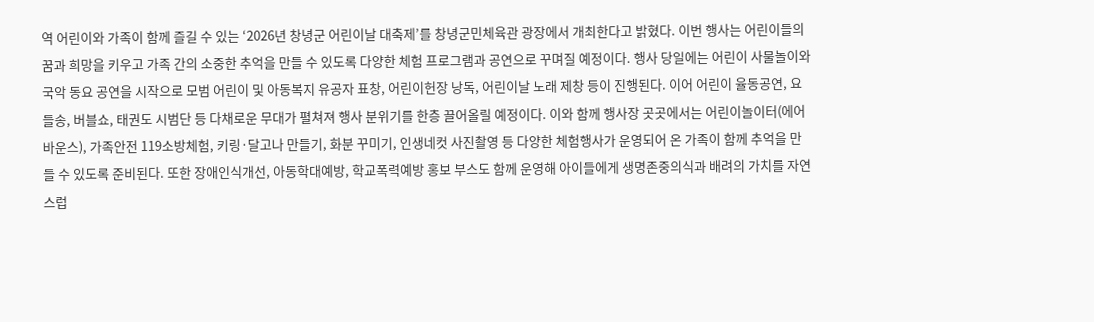역 어린이와 가족이 함께 즐길 수 있는 ‘2026년 창녕군 어린이날 대축제’를 창녕군민체육관 광장에서 개최한다고 밝혔다. 이번 행사는 어린이들의 꿈과 희망을 키우고 가족 간의 소중한 추억을 만들 수 있도록 다양한 체험 프로그램과 공연으로 꾸며질 예정이다. 행사 당일에는 어린이 사물놀이와 국악 동요 공연을 시작으로 모범 어린이 및 아동복지 유공자 표창, 어린이헌장 낭독, 어린이날 노래 제창 등이 진행된다. 이어 어린이 율동공연, 요들송, 버블쇼, 태권도 시범단 등 다채로운 무대가 펼쳐져 행사 분위기를 한층 끌어올릴 예정이다. 이와 함께 행사장 곳곳에서는 어린이놀이터(에어바운스), 가족안전 119소방체험, 키링·달고나 만들기, 화분 꾸미기, 인생네컷 사진촬영 등 다양한 체험행사가 운영되어 온 가족이 함께 추억을 만들 수 있도록 준비된다. 또한 장애인식개선, 아동학대예방, 학교폭력예방 홍보 부스도 함께 운영해 아이들에게 생명존중의식과 배려의 가치를 자연스럽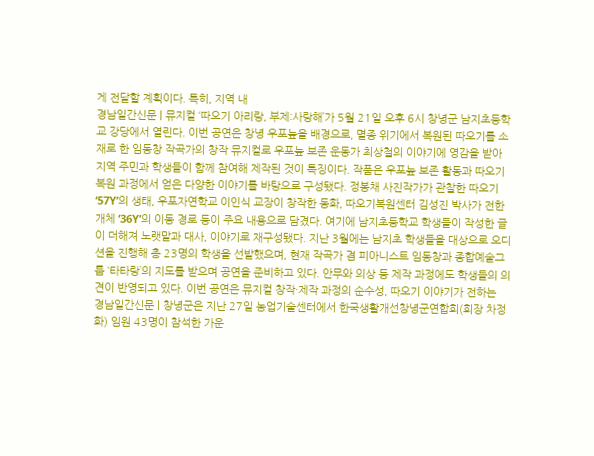게 전달할 계획이다. 특히, 지역 내
경남일간신문 | 뮤지컬 ‘따오기 아리랑, 부제:사랑해’가 5월 21일 오후 6시 창녕군 남지초등학교 강당에서 열린다. 이번 공연은 창녕 우포늪을 배경으로, 멸종 위기에서 복원된 따오기를 소재로 한 임동창 작곡가의 창작 뮤지컬로 우포늪 보존 운동가 최상철의 이야기에 영감을 받아 지역 주민과 학생들이 함께 참여해 제작된 것이 특징이다. 작품은 우포늪 보존 활동과 따오기 복원 과정에서 얻은 다양한 이야기를 바탕으로 구성됐다. 정봉채 사진작가가 관찰한 따오기 ‘57Y’의 생태, 우포자연학교 이인식 교장이 창작한 동화, 따오기복원센터 김성진 박사가 전한 개체 ‘36Y’의 이동 경로 등이 주요 내용으로 담겼다. 여기에 남지초등학교 학생들이 작성한 글이 더해져 노랫말과 대사, 이야기로 재구성됐다. 지난 3월에는 남지초 학생들을 대상으로 오디션을 진행해 총 23명의 학생을 선발했으며, 현재 작곡가 겸 피아니스트 임동창과 종합예술그룹 ‘타타랑’의 지도를 받으며 공연을 준비하고 있다. 안무와 의상 등 제작 과정에도 학생들의 의견이 반영되고 있다. 이번 공연은 뮤지컬 창작·제작 과정의 순수성, 따오기 이야기가 전하는
경남일간신문 | 창녕군은 지난 27일 농업기술센터에서 한국생활개선창녕군연합회(회장 차정화) 임원 43명이 참석한 가운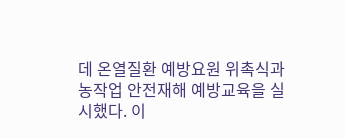데 온열질환 예방요원 위촉식과 농작업 안전재해 예방교육을 실시했다. 이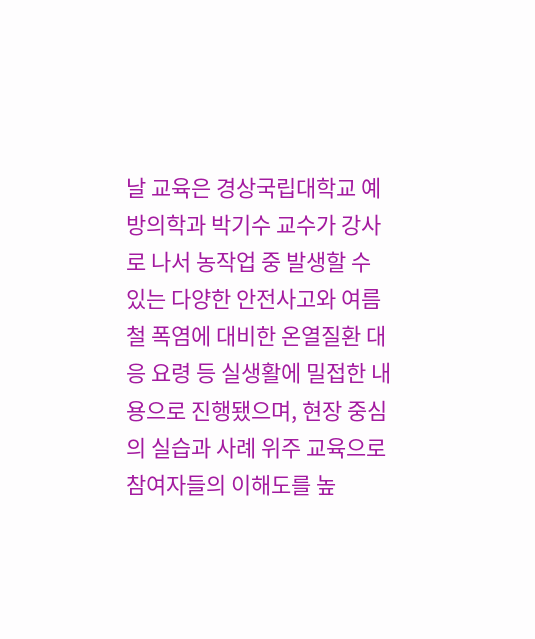날 교육은 경상국립대학교 예방의학과 박기수 교수가 강사로 나서 농작업 중 발생할 수 있는 다양한 안전사고와 여름철 폭염에 대비한 온열질환 대응 요령 등 실생활에 밀접한 내용으로 진행됐으며, 현장 중심의 실습과 사례 위주 교육으로 참여자들의 이해도를 높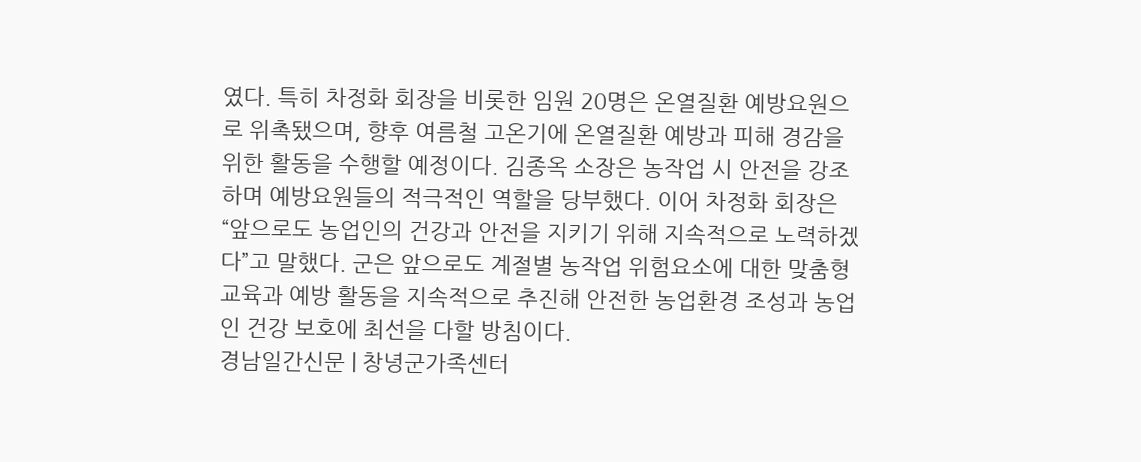였다. 특히 차정화 회장을 비롯한 임원 20명은 온열질환 예방요원으로 위촉됐으며, 향후 여름철 고온기에 온열질환 예방과 피해 경감을 위한 활동을 수행할 예정이다. 김종옥 소장은 농작업 시 안전을 강조하며 예방요원들의 적극적인 역할을 당부했다. 이어 차정화 회장은 “앞으로도 농업인의 건강과 안전을 지키기 위해 지속적으로 노력하겠다”고 말했다. 군은 앞으로도 계절별 농작업 위험요소에 대한 맞춤형 교육과 예방 활동을 지속적으로 추진해 안전한 농업환경 조성과 농업인 건강 보호에 최선을 다할 방침이다.
경남일간신문 | 창녕군가족센터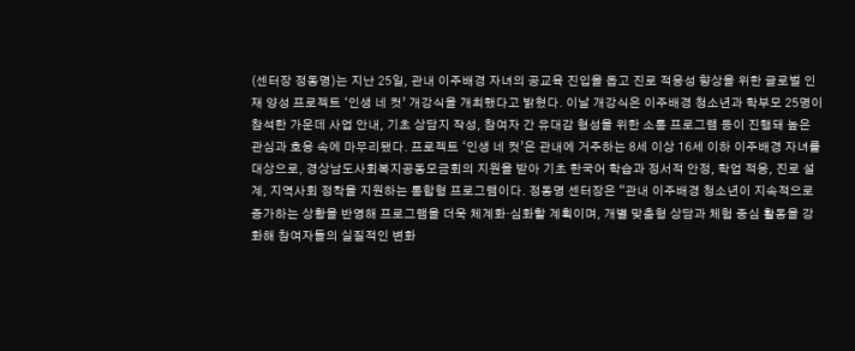(센터장 정동명)는 지난 25일, 관내 이주배경 자녀의 공교육 진입을 돕고 진로 적응성 향상을 위한 글로벌 인재 양성 프로젝트 ‘인생 네 컷’ 개강식을 개최했다고 밝혔다. 이날 개강식은 이주배경 청소년과 학부모 25명이 참석한 가운데 사업 안내, 기초 상담지 작성, 참여자 간 유대감 형성을 위한 소통 프로그램 등이 진행돼 높은 관심과 호응 속에 마무리됐다. 프로젝트 ‘인생 네 컷’은 관내에 거주하는 8세 이상 16세 이하 이주배경 자녀를 대상으로, 경상남도사회복지공동모금회의 지원을 받아 기초 한국어 학습과 정서적 안정, 학업 적응, 진로 설계, 지역사회 정착을 지원하는 통합형 프로그램이다. 정동명 센터장은 “관내 이주배경 청소년이 지속적으로 증가하는 상황을 반영해 프로그램을 더욱 체계화·심화할 계획이며, 개별 맞춤형 상담과 체험 중심 활동을 강화해 참여자들의 실질적인 변화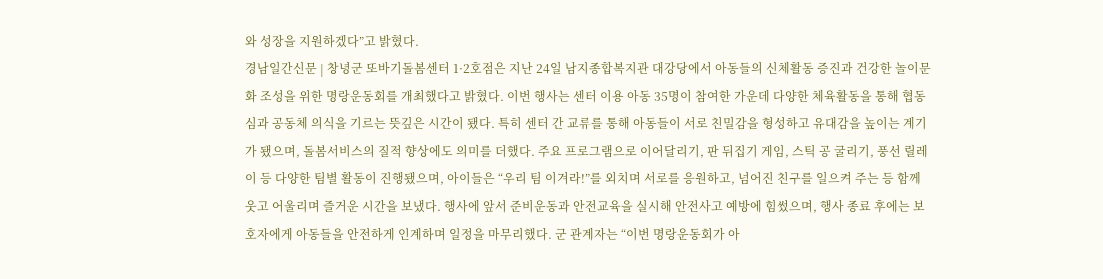와 성장을 지원하겠다”고 밝혔다.
경남일간신문 | 창녕군 또바기돌봄센터 1·2호점은 지난 24일 남지종합복지관 대강당에서 아동들의 신체활동 증진과 건강한 놀이문화 조성을 위한 명랑운동회를 개최했다고 밝혔다. 이번 행사는 센터 이용 아동 35명이 참여한 가운데 다양한 체육활동을 통해 협동심과 공동체 의식을 기르는 뜻깊은 시간이 됐다. 특히 센터 간 교류를 통해 아동들이 서로 친밀감을 형성하고 유대감을 높이는 계기가 됐으며, 돌봄서비스의 질적 향상에도 의미를 더했다. 주요 프로그램으로 이어달리기, 판 뒤집기 게임, 스틱 공 굴리기, 풍선 릴레이 등 다양한 팀별 활동이 진행됐으며, 아이들은 “우리 팀 이겨라!”를 외치며 서로를 응원하고, 넘어진 친구를 일으켜 주는 등 함께 웃고 어울리며 즐거운 시간을 보냈다. 행사에 앞서 준비운동과 안전교육을 실시해 안전사고 예방에 힘썼으며, 행사 종료 후에는 보호자에게 아동들을 안전하게 인계하며 일정을 마무리했다. 군 관계자는 “이번 명랑운동회가 아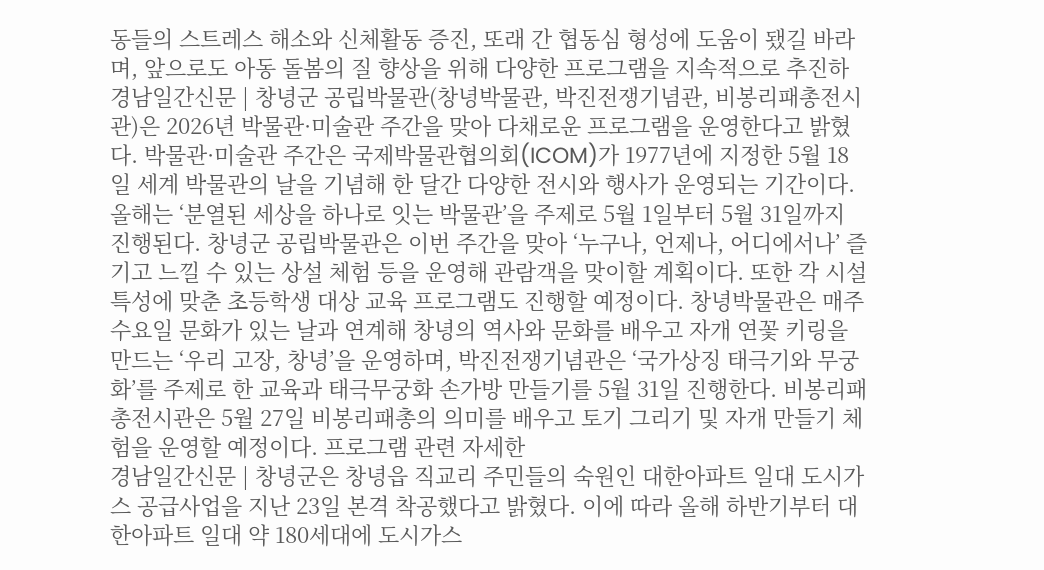동들의 스트레스 해소와 신체활동 증진, 또래 간 협동심 형성에 도움이 됐길 바라며, 앞으로도 아동 돌봄의 질 향상을 위해 다양한 프로그램을 지속적으로 추진하
경남일간신문 | 창녕군 공립박물관(창녕박물관, 박진전쟁기념관, 비봉리패총전시관)은 2026년 박물관·미술관 주간을 맞아 다채로운 프로그램을 운영한다고 밝혔다. 박물관·미술관 주간은 국제박물관협의회(ICOM)가 1977년에 지정한 5월 18일 세계 박물관의 날을 기념해 한 달간 다양한 전시와 행사가 운영되는 기간이다. 올해는 ‘분열된 세상을 하나로 잇는 박물관’을 주제로 5월 1일부터 5월 31일까지 진행된다. 창녕군 공립박물관은 이번 주간을 맞아 ‘누구나, 언제나, 어디에서나’ 즐기고 느낄 수 있는 상설 체험 등을 운영해 관람객을 맞이할 계획이다. 또한 각 시설 특성에 맞춘 초등학생 대상 교육 프로그램도 진행할 예정이다. 창녕박물관은 매주 수요일 문화가 있는 날과 연계해 창녕의 역사와 문화를 배우고 자개 연꽃 키링을 만드는 ‘우리 고장, 창녕’을 운영하며, 박진전쟁기념관은 ‘국가상징 태극기와 무궁화’를 주제로 한 교육과 태극무궁화 손가방 만들기를 5월 31일 진행한다. 비봉리패총전시관은 5월 27일 비봉리패총의 의미를 배우고 토기 그리기 및 자개 만들기 체험을 운영할 예정이다. 프로그램 관련 자세한
경남일간신문 | 창녕군은 창녕읍 직교리 주민들의 숙원인 대한아파트 일대 도시가스 공급사업을 지난 23일 본격 착공했다고 밝혔다. 이에 따라 올해 하반기부터 대한아파트 일대 약 180세대에 도시가스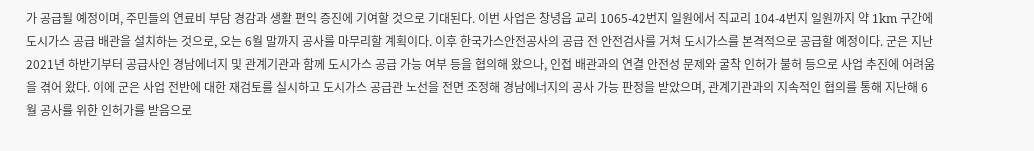가 공급될 예정이며, 주민들의 연료비 부담 경감과 생활 편익 증진에 기여할 것으로 기대된다. 이번 사업은 창녕읍 교리 1065-42번지 일원에서 직교리 104-4번지 일원까지 약 1km 구간에 도시가스 공급 배관을 설치하는 것으로, 오는 6월 말까지 공사를 마무리할 계획이다. 이후 한국가스안전공사의 공급 전 안전검사를 거쳐 도시가스를 본격적으로 공급할 예정이다. 군은 지난 2021년 하반기부터 공급사인 경남에너지 및 관계기관과 함께 도시가스 공급 가능 여부 등을 협의해 왔으나, 인접 배관과의 연결 안전성 문제와 굴착 인허가 불허 등으로 사업 추진에 어려움을 겪어 왔다. 이에 군은 사업 전반에 대한 재검토를 실시하고 도시가스 공급관 노선을 전면 조정해 경남에너지의 공사 가능 판정을 받았으며, 관계기관과의 지속적인 협의를 통해 지난해 6월 공사를 위한 인허가를 받음으로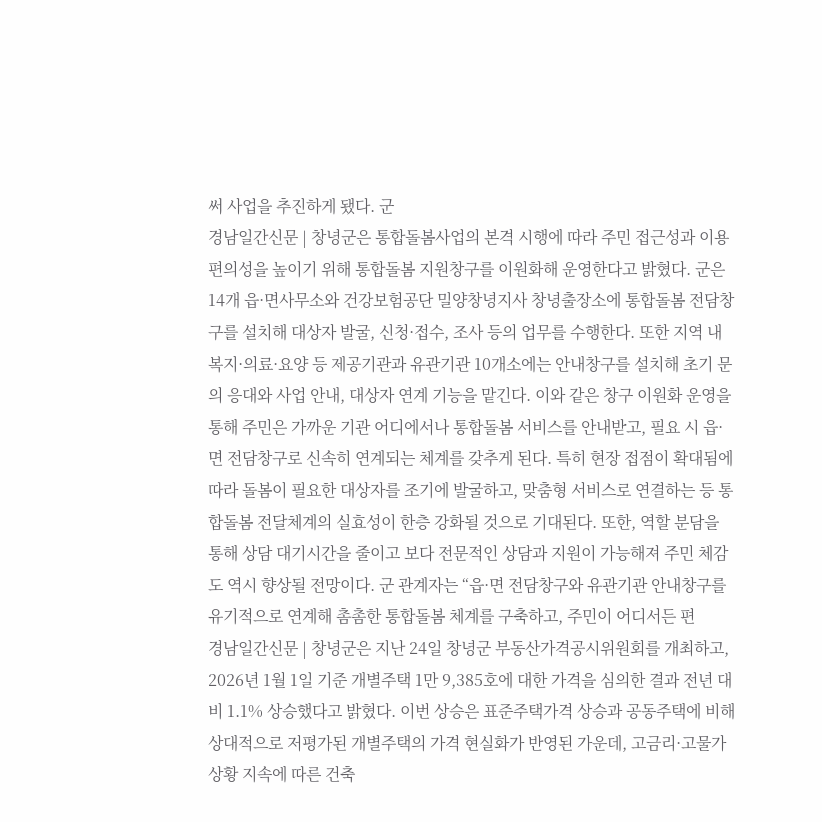써 사업을 추진하게 됐다. 군
경남일간신문 | 창녕군은 통합돌봄사업의 본격 시행에 따라 주민 접근성과 이용 편의성을 높이기 위해 통합돌봄 지원창구를 이원화해 운영한다고 밝혔다. 군은 14개 읍·면사무소와 건강보험공단 밀양창녕지사 창녕출장소에 통합돌봄 전담창구를 설치해 대상자 발굴, 신청·접수, 조사 등의 업무를 수행한다. 또한 지역 내 복지·의료·요양 등 제공기관과 유관기관 10개소에는 안내창구를 설치해 초기 문의 응대와 사업 안내, 대상자 연계 기능을 맡긴다. 이와 같은 창구 이원화 운영을 통해 주민은 가까운 기관 어디에서나 통합돌봄 서비스를 안내받고, 필요 시 읍·면 전담창구로 신속히 연계되는 체계를 갖추게 된다. 특히 현장 접점이 확대됨에 따라 돌봄이 필요한 대상자를 조기에 발굴하고, 맞춤형 서비스로 연결하는 등 통합돌봄 전달체계의 실효성이 한층 강화될 것으로 기대된다. 또한, 역할 분담을 통해 상담 대기시간을 줄이고 보다 전문적인 상담과 지원이 가능해져 주민 체감도 역시 향상될 전망이다. 군 관계자는 “읍·면 전담창구와 유관기관 안내창구를 유기적으로 연계해 촘촘한 통합돌봄 체계를 구축하고, 주민이 어디서든 편
경남일간신문 | 창녕군은 지난 24일 창녕군 부동산가격공시위원회를 개최하고, 2026년 1월 1일 기준 개별주택 1만 9,385호에 대한 가격을 심의한 결과 전년 대비 1.1% 상승했다고 밝혔다. 이번 상승은 표준주택가격 상승과 공동주택에 비해 상대적으로 저평가된 개별주택의 가격 현실화가 반영된 가운데, 고금리·고물가 상황 지속에 따른 건축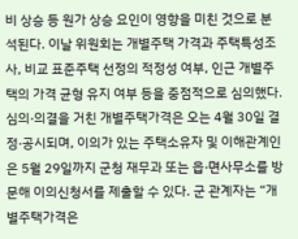비 상승 등 원가 상승 요인이 영향을 미친 것으로 분석된다. 이날 위원회는 개별주택 가격과 주택특성조사, 비교 표준주택 선정의 적정성 여부, 인근 개별주택의 가격 균형 유지 여부 등을 중점적으로 심의했다. 심의·의결을 거친 개별주택가격은 오는 4월 30일 결정·공시되며, 이의가 있는 주택소유자 및 이해관계인은 5월 29일까지 군청 재무과 또는 읍·면사무소를 방문해 이의신청서를 제출할 수 있다. 군 관계자는 “개별주택가격은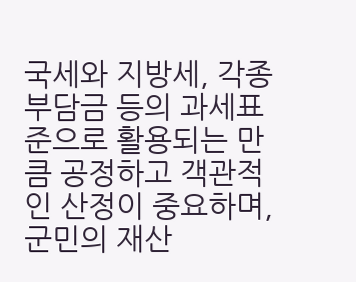국세와 지방세, 각종 부담금 등의 과세표준으로 활용되는 만큼 공정하고 객관적인 산정이 중요하며, 군민의 재산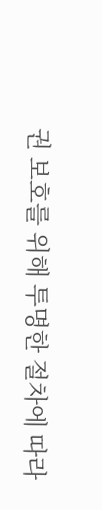권 보호를 위해 투명한 절차에 따라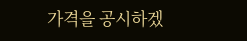가격을 공시하겠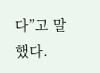다”고 말했다.